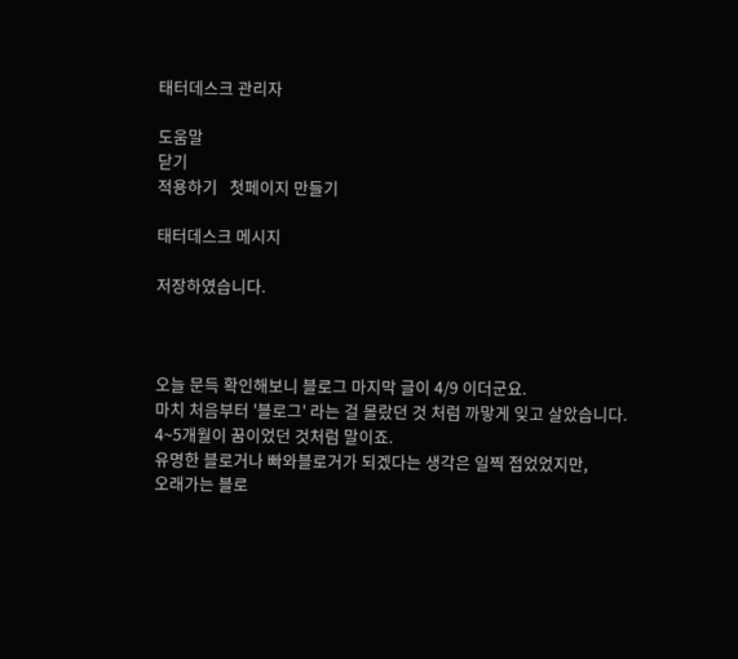태터데스크 관리자

도움말
닫기
적용하기   첫페이지 만들기

태터데스크 메시지

저장하였습니다.



오늘 문득 확인해보니 블로그 마지막 글이 4/9 이더군요.
마치 처음부터 '블로그' 라는 걸 몰랐던 것 처럼 까맣게 잊고 살았습니다.
4~5개월이 꿈이었던 것처럼 말이죠.
유명한 블로거나 빠와블로거가 되겠다는 생각은 일찍 접었었지만,
오래가는 블로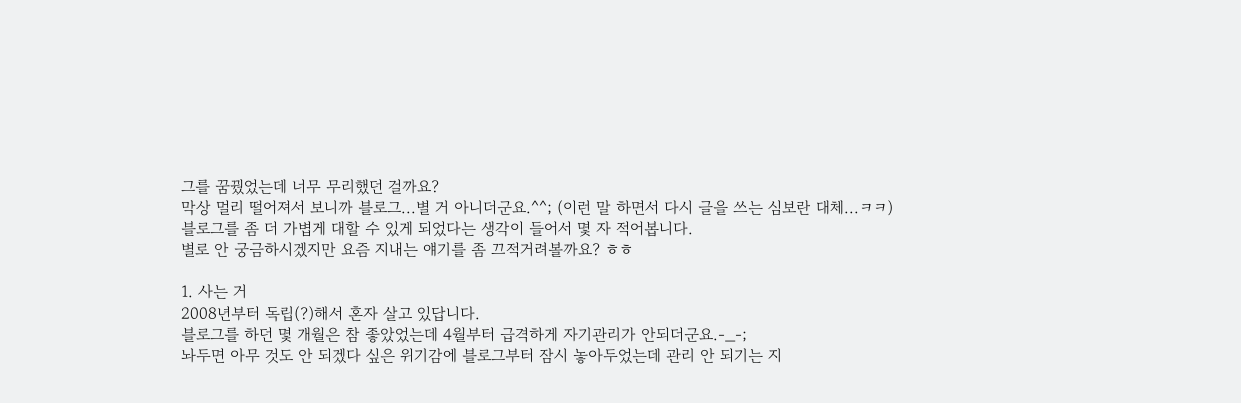그를 꿈꿨었는데 너무 무리했던 걸까요?
막상 멀리 떨어져서 보니까 블로그...별 거 아니더군요.^^; (이런 말 하면서 다시 글을 쓰는 심보란 대체...ㅋㅋ)
블로그를 좀 더 가볍게 대할 수 있게 되었다는 생각이 들어서 몇 자 적어봅니다.
별로 안 궁금하시겠지만 요즘 지내는 얘기를 좀 끄적거려볼까요? ㅎㅎ

1. 사는 거
2008년부터 독립(?)해서 혼자 살고 있답니다.
블로그를 하던 몇 개월은 참 좋았었는데 4월부터 급격하게 자기관리가 안되더군요.-_-;
놔두면 아무 것도 안 되겠다 싶은 위기감에 블로그부터 잠시 놓아두었는데 관리 안 되기는 지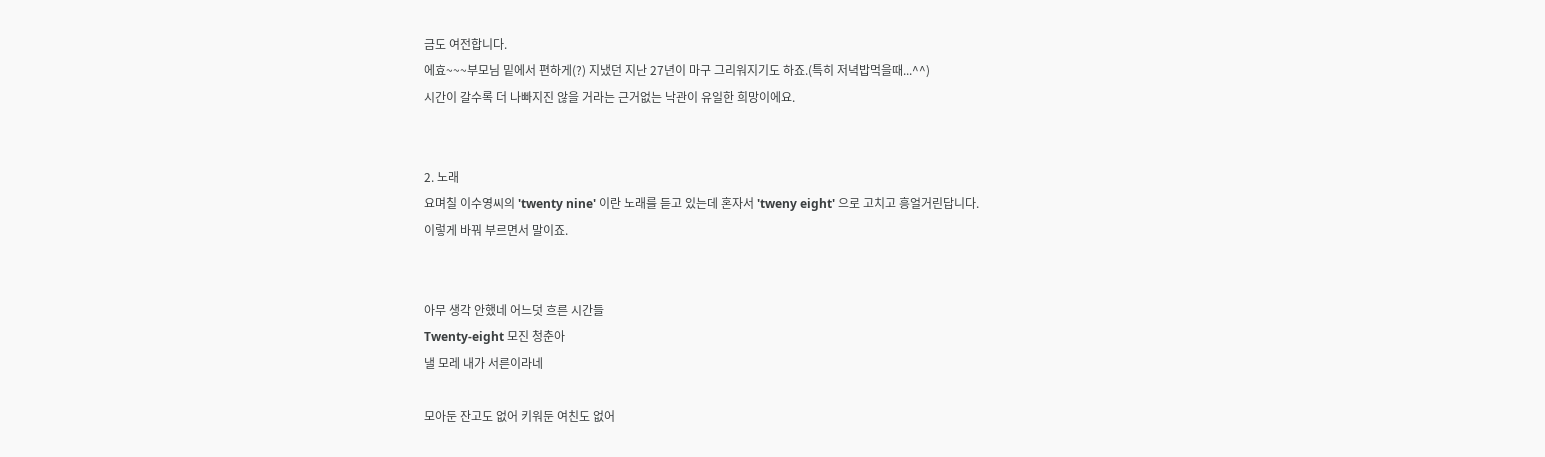금도 여전합니다.
에효~~~부모님 밑에서 편하게(?) 지냈던 지난 27년이 마구 그리워지기도 하죠.(특히 저녁밥먹을때...^^)
시간이 갈수록 더 나빠지진 않을 거라는 근거없는 낙관이 유일한 희망이에요.


2. 노래
요며칠 이수영씨의 'twenty nine' 이란 노래를 듣고 있는데 혼자서 'tweny eight' 으로 고치고 흥얼거린답니다.
이렇게 바꿔 부르면서 말이죠.


아무 생각 안했네 어느덧 흐른 시간들
Twenty-eight 모진 청춘아
낼 모레 내가 서른이라네

모아둔 잔고도 없어 키워둔 여친도 없어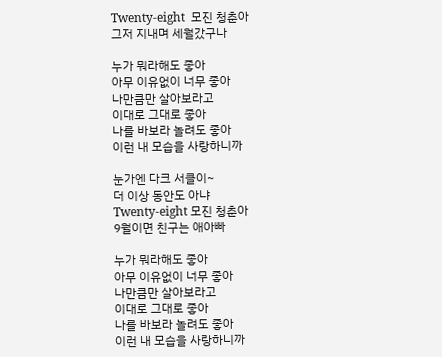Twenty-eight  모진 청춘아
그저 지내며 세월갔구나

누가 뭐라해도 좋아
아무 이유없이 너무 좋아
나만큼만 살아보라고
이대로 그대로 좋아
나를 바보라 놀려도 좋아
이런 내 모습을 사랑하니까

눈가엔 다크 서클이~
더 이상 동안도 아냐
Twenty-eight 모진 청춘아
9월이면 친구는 애아빠

누가 뭐라해도 좋아
아무 이유없이 너무 좋아
나만큼만 살아보라고
이대로 그대로 좋아
나를 바보라 놀려도 좋아
이런 내 모습을 사랑하니까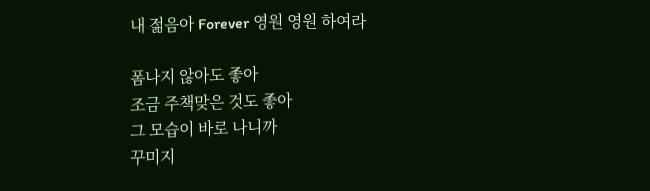내 젊음아 Forever 영원 영원 하여라

폼나지 않아도 좋아
조금 주책맞은 것도 좋아
그 모습이 바로 나니까
꾸미지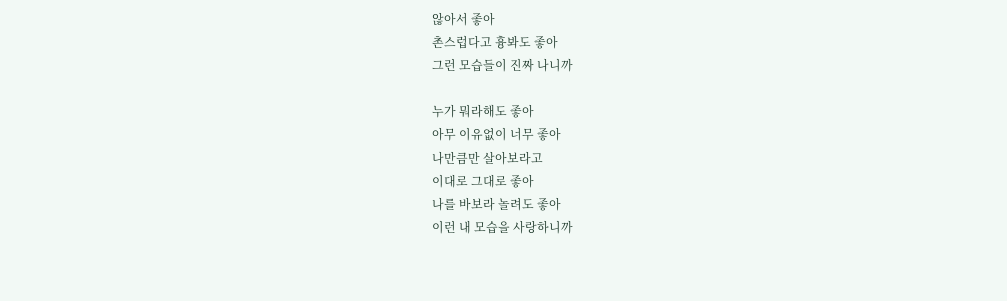않아서 좋아
촌스럽다고 흉봐도 좋아
그런 모습들이 진짜 나니까

누가 뭐라해도 좋아
아무 이유없이 너무 좋아
나만큼만 살아보라고
이대로 그대로 좋아
나를 바보라 놀려도 좋아
이런 내 모습을 사랑하니까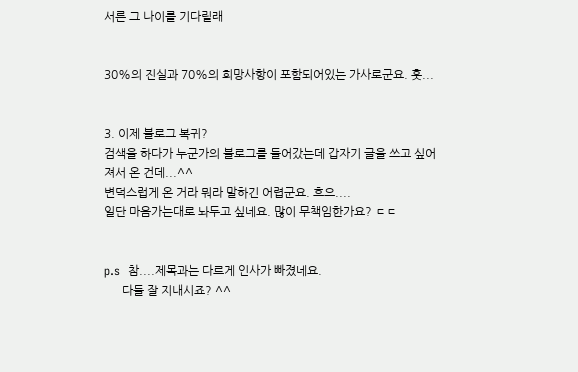서른 그 나이를 기다릴래


30%의 진실과 70%의 희망사항이 포함되어있는 가사로군요. 훗...


3. 이제 블로그 복귀?
검색을 하다가 누군가의 블로그를 들어갔는데 갑자기 글을 쓰고 싶어져서 온 건데...^^
변덕스럽게 온 거라 뭐라 말하긴 어렵군요. 흐으....
일단 마음가는대로 놔두고 싶네요. 많이 무책임한가요? ㄷㄷ


p.s  참....제목과는 다르게 인사가 빠졌네요.
      다들 잘 지내시죠? ^^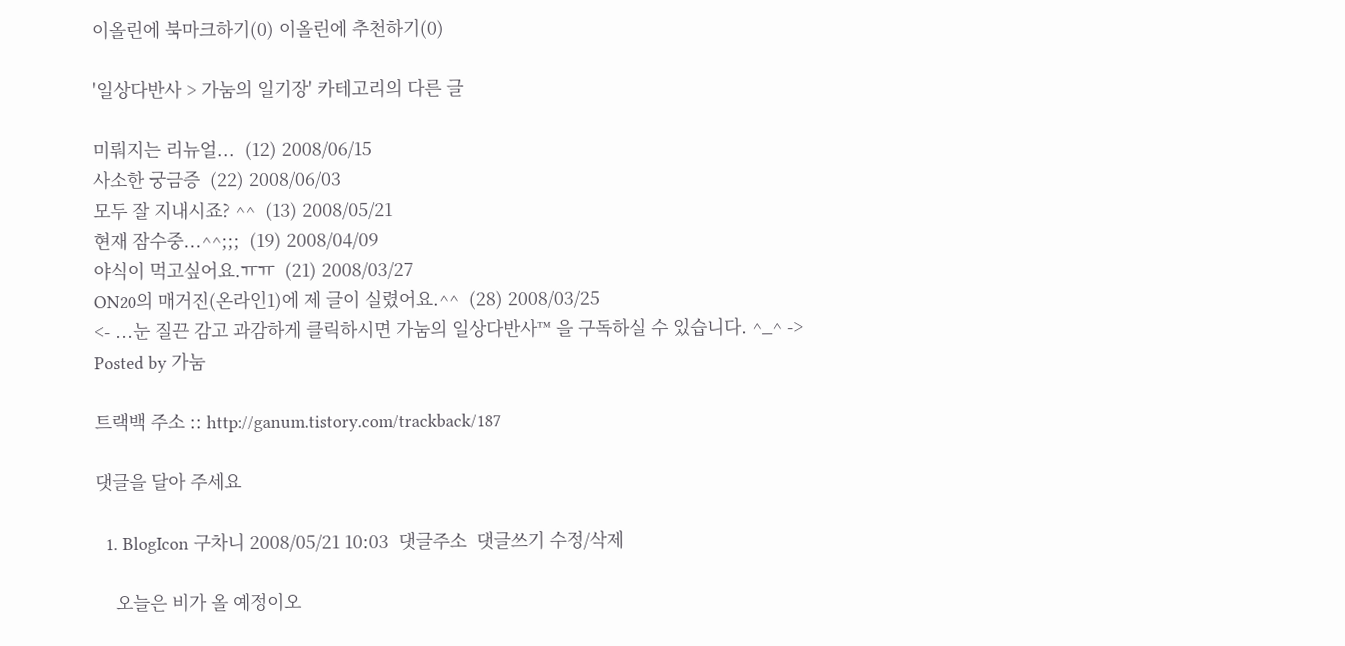이올린에 북마크하기(0) 이올린에 추천하기(0)

'일상다반사 > 가눔의 일기장' 카테고리의 다른 글

미뤄지는 리뉴얼...  (12) 2008/06/15
사소한 궁금증  (22) 2008/06/03
모두 잘 지내시죠? ^^  (13) 2008/05/21
현재 잠수중...^^;;;  (19) 2008/04/09
야식이 먹고싶어요.ㅠㅠ  (21) 2008/03/27
ON20의 매거진(온라인1)에 제 글이 실렸어요.^^  (28) 2008/03/25
<- ...눈 질끈 감고 과감하게 클릭하시면 가눔의 일상다반사™ 을 구독하실 수 있습니다. ^_^ ->
Posted by 가눔

트랙백 주소 :: http://ganum.tistory.com/trackback/187

댓글을 달아 주세요

  1. BlogIcon 구차니 2008/05/21 10:03  댓글주소  댓글쓰기 수정/삭제

    오늘은 비가 올 예정이오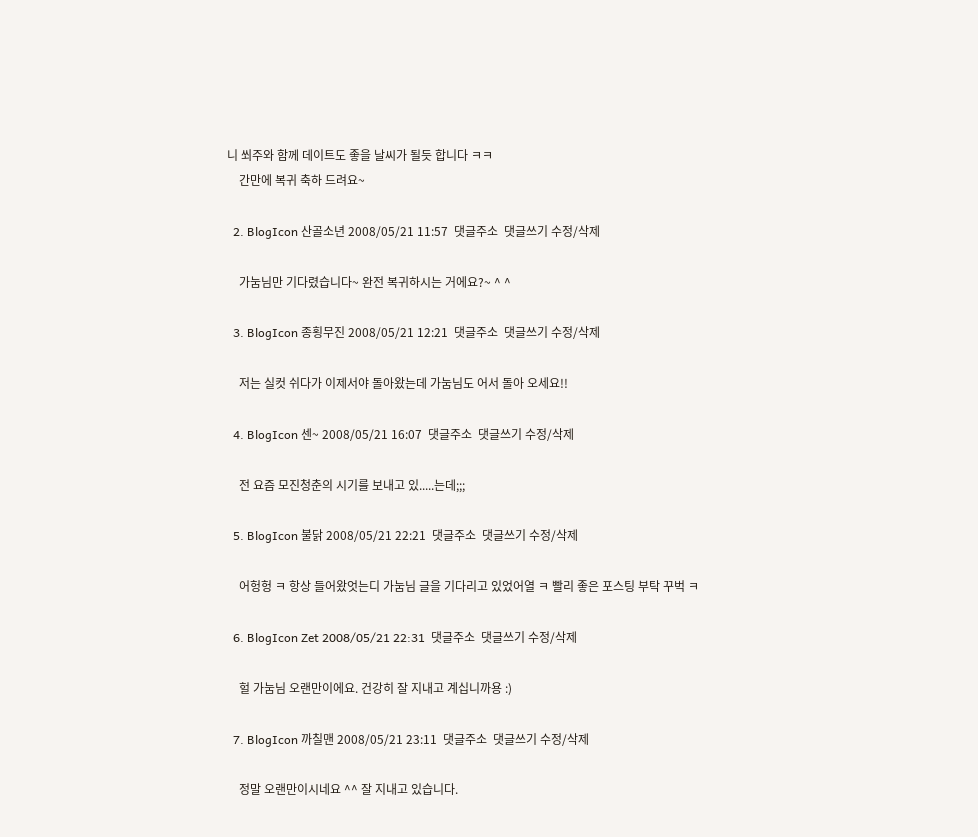니 쐬주와 함께 데이트도 좋을 날씨가 될듯 합니다 ㅋㅋ
    간만에 복귀 축하 드려요~

  2. BlogIcon 산골소년 2008/05/21 11:57  댓글주소  댓글쓰기 수정/삭제

    가눔님만 기다렸습니다~ 완전 복귀하시는 거에요?~ ^ ^

  3. BlogIcon 종횡무진 2008/05/21 12:21  댓글주소  댓글쓰기 수정/삭제

    저는 실컷 쉬다가 이제서야 돌아왔는데 가눔님도 어서 돌아 오세요!!

  4. BlogIcon 센~ 2008/05/21 16:07  댓글주소  댓글쓰기 수정/삭제

    전 요즘 모진청춘의 시기를 보내고 있.....는데;;;

  5. BlogIcon 불닭 2008/05/21 22:21  댓글주소  댓글쓰기 수정/삭제

    어헝헝 ㅋ 항상 들어왔엇는디 가눔님 글을 기다리고 있었어열 ㅋ 빨리 좋은 포스팅 부탁 꾸벅 ㅋ

  6. BlogIcon Zet 2008/05/21 22:31  댓글주소  댓글쓰기 수정/삭제

    헐 가눔님 오랜만이에요. 건강히 잘 지내고 계십니까용 :)

  7. BlogIcon 까칠맨 2008/05/21 23:11  댓글주소  댓글쓰기 수정/삭제

    정말 오랜만이시네요 ^^ 잘 지내고 있습니다.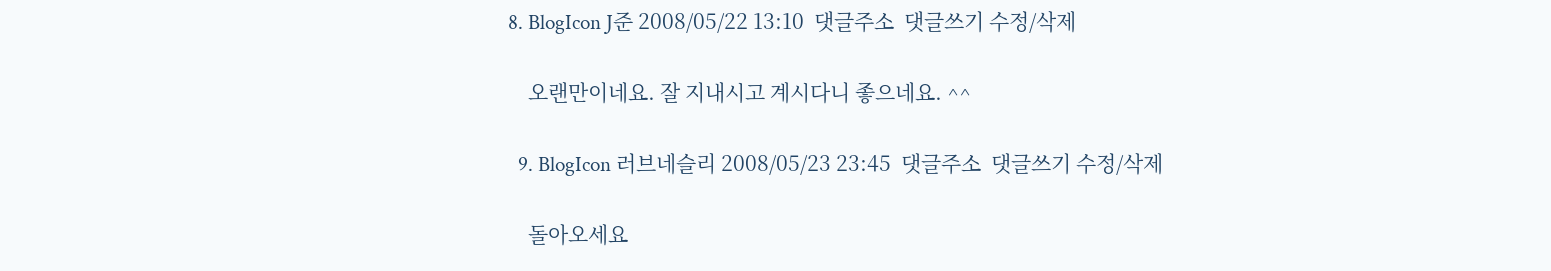8. BlogIcon J준 2008/05/22 13:10  댓글주소  댓글쓰기 수정/삭제

    오랜만이네요. 잘 지내시고 계시다니 좋으네요. ^^

  9. BlogIcon 러브네슬리 2008/05/23 23:45  댓글주소  댓글쓰기 수정/삭제

    돌아오세요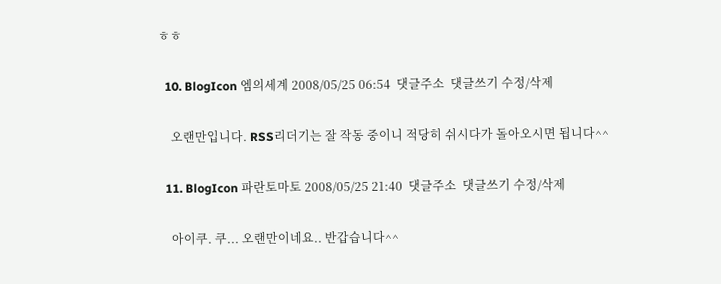ㅎㅎ

  10. BlogIcon 엠의세계 2008/05/25 06:54  댓글주소  댓글쓰기 수정/삭제

    오랜만입니다. RSS리더기는 잘 작동 중이니 적당히 쉬시다가 돌아오시면 됩니다^^

  11. BlogIcon 파란토마토 2008/05/25 21:40  댓글주소  댓글쓰기 수정/삭제

    아이쿠. 쿠... 오랜만이네요.. 반갑습니다^^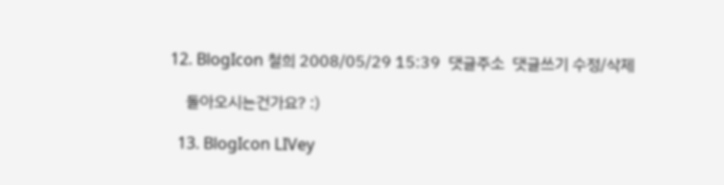12. BlogIcon 철희 2008/05/29 15:39  댓글주소  댓글쓰기 수정/삭제

    돌아오시는건가요? :)

  13. BlogIcon LIVey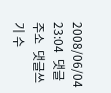2008/06/04 23:04  댓글주소  댓글쓰기 수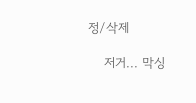정/삭제

    저거... 막싱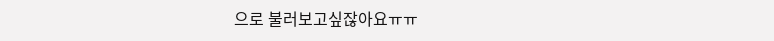으로 불러보고싶잖아요ㅠㅠ